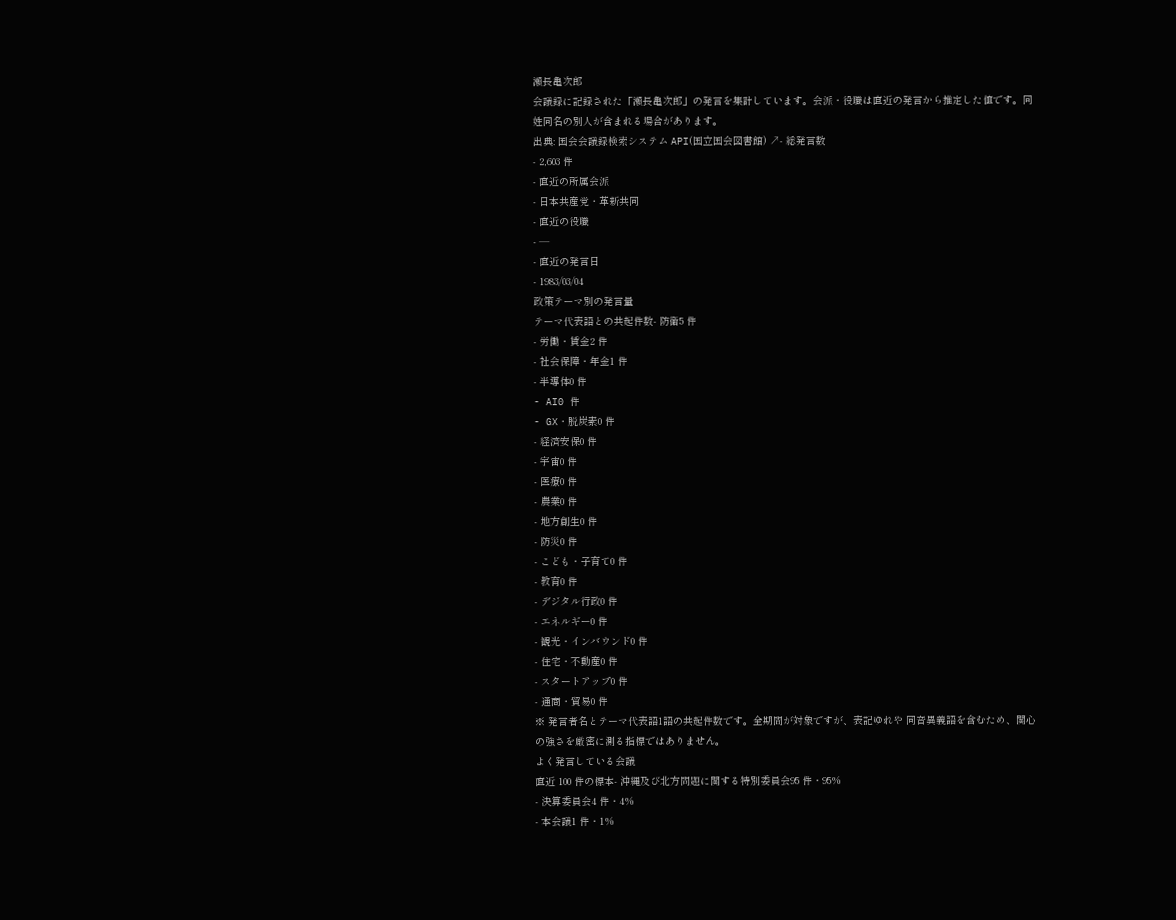瀬長亀次郎
会議録に記録された「瀬長亀次郎」の発言を集計しています。会派・役職は直近の発言から推定した値です。同姓同名の別人が含まれる場合があります。
出典: 国会会議録検索システム API(国立国会図書館) ↗- 総発言数
- 2,603 件
- 直近の所属会派
- 日本共産党・革新共同
- 直近の役職
- —
- 直近の発言日
- 1983/03/04
政策テーマ別の発言量
テーマ代表語との共起件数- 防衛5 件
- 労働・賃金2 件
- 社会保障・年金1 件
- 半導体0 件
- AI0 件
- GX・脱炭素0 件
- 経済安保0 件
- 宇宙0 件
- 医療0 件
- 農業0 件
- 地方創生0 件
- 防災0 件
- こども・子育て0 件
- 教育0 件
- デジタル行政0 件
- エネルギー0 件
- 観光・インバウンド0 件
- 住宅・不動産0 件
- スタートアップ0 件
- 通商・貿易0 件
※ 発言者名とテーマ代表語1語の共起件数です。全期間が対象ですが、表記ゆれや 同音異義語を含むため、関心の強さを厳密に測る指標ではありません。
よく発言している会議
直近 100 件の標本- 沖縄及び北方問題に関する特別委員会95 件・95%
- 決算委員会4 件・4%
- 本会議1 件・1%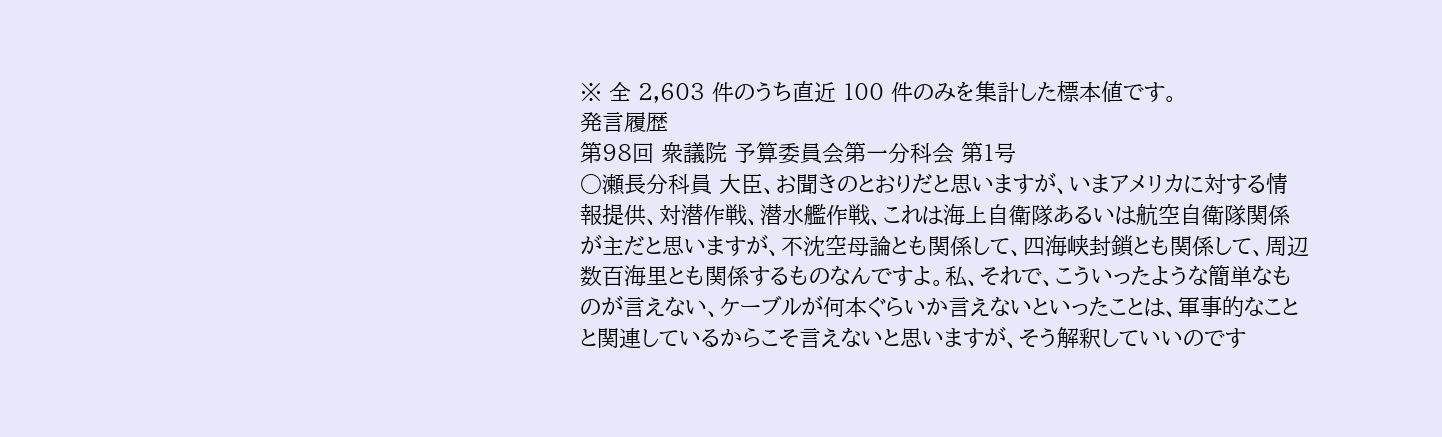※ 全 2,603 件のうち直近 100 件のみを集計した標本値です。
発言履歴
第98回 衆議院 予算委員会第一分科会 第1号
○瀬長分科員 大臣、お聞きのとおりだと思いますが、いまアメリカに対する情報提供、対潜作戦、潜水艦作戦、これは海上自衛隊あるいは航空自衛隊関係が主だと思いますが、不沈空母論とも関係して、四海峡封鎖とも関係して、周辺数百海里とも関係するものなんですよ。私、それで、こういったような簡単なものが言えない、ケーブルが何本ぐらいか言えないといったことは、軍事的なことと関連しているからこそ言えないと思いますが、そう解釈していいのです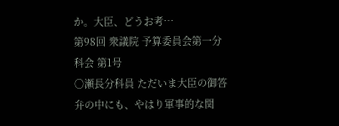か。大臣、どうお考…
第98回 衆議院 予算委員会第一分科会 第1号
○瀬長分科員 ただいま大臣の御答弁の中にも、やはり軍事的な関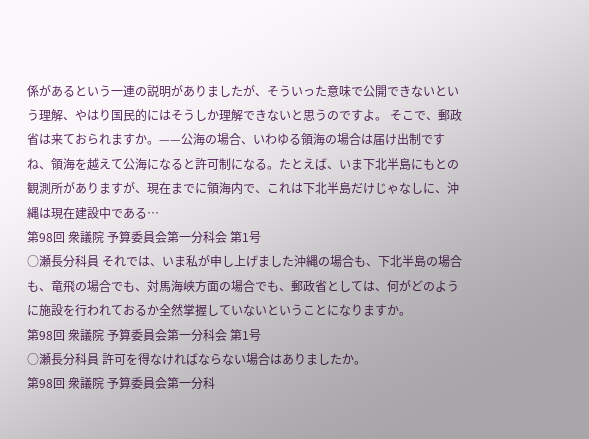係があるという一連の説明がありましたが、そういった意味で公開できないという理解、やはり国民的にはそうしか理解できないと思うのですよ。 そこで、郵政省は来ておられますか。——公海の場合、いわゆる領海の場合は届け出制ですね、領海を越えて公海になると許可制になる。たとえば、いま下北半島にもとの観測所がありますが、現在までに領海内で、これは下北半島だけじゃなしに、沖縄は現在建設中である…
第98回 衆議院 予算委員会第一分科会 第1号
○瀬長分科員 それでは、いま私が申し上げました沖縄の場合も、下北半島の場合も、竜飛の場合でも、対馬海峡方面の場合でも、郵政省としては、何がどのように施設を行われておるか全然掌握していないということになりますか。
第98回 衆議院 予算委員会第一分科会 第1号
○瀬長分科員 許可を得なければならない場合はありましたか。
第98回 衆議院 予算委員会第一分科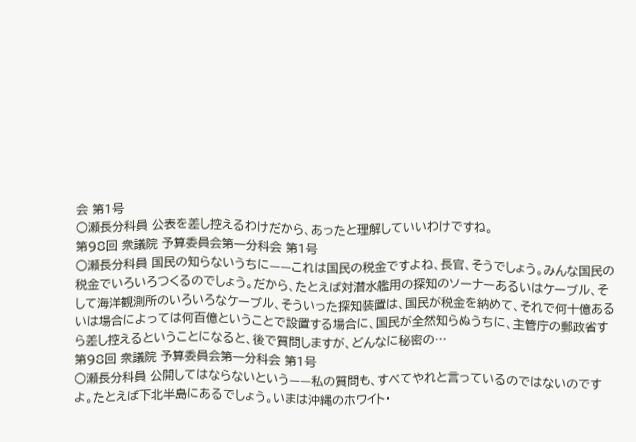会 第1号
○瀬長分科員 公表を差し控えるわけだから、あったと理解していいわけですね。
第98回 衆議院 予算委員会第一分科会 第1号
○瀬長分科員 国民の知らないうちに——これは国民の税金ですよね、長官、そうでしょう。みんな国民の税金でいろいろつくるのでしょう。だから、たとえば対潜水艦用の探知のソーナーあるいはケーブル、そして海洋観測所のいろいろなケーブル、そういった探知装置は、国民が税金を納めて、それで何十億あるいは場合によっては何百億ということで設置する場合に、国民が全然知らぬうちに、主管庁の郵政省すら差し控えるということになると、後で質問しますが、どんなに秘密の…
第98回 衆議院 予算委員会第一分科会 第1号
○瀬長分科員 公開してはならないという——私の質問も、すべてやれと言っているのではないのですよ。たとえば下北半島にあるでしょう。いまは沖縄のホワイト・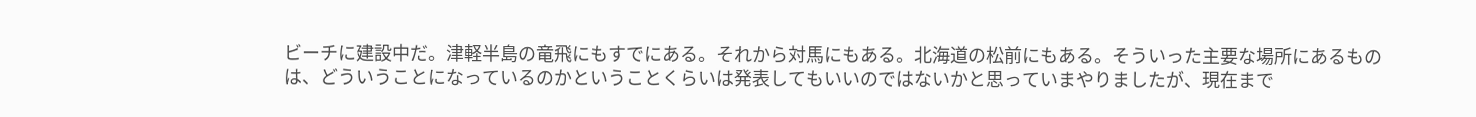ビーチに建設中だ。津軽半島の竜飛にもすでにある。それから対馬にもある。北海道の松前にもある。そういった主要な場所にあるものは、どういうことになっているのかということくらいは発表してもいいのではないかと思っていまやりましたが、現在まで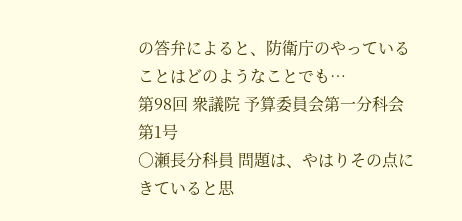の答弁によると、防衛庁のやっていることはどのようなことでも…
第98回 衆議院 予算委員会第一分科会 第1号
○瀬長分科員 問題は、やはりその点にきていると思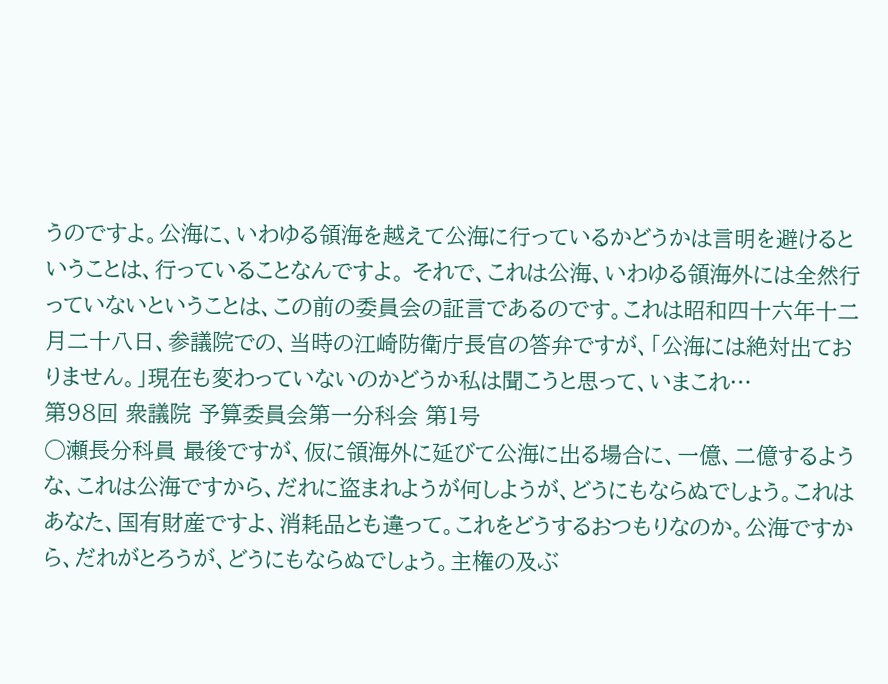うのですよ。公海に、いわゆる領海を越えて公海に行っているかどうかは言明を避けるということは、行っていることなんですよ。 それで、これは公海、いわゆる領海外には全然行っていないということは、この前の委員会の証言であるのです。これは昭和四十六年十二月二十八日、参議院での、当時の江崎防衛庁長官の答弁ですが、「公海には絶対出ておりません。」現在も変わっていないのかどうか私は聞こうと思って、いまこれ…
第98回 衆議院 予算委員会第一分科会 第1号
○瀬長分科員 最後ですが、仮に領海外に延びて公海に出る場合に、一億、二億するような、これは公海ですから、だれに盗まれようが何しようが、どうにもならぬでしょう。これはあなた、国有財産ですよ、消耗品とも違って。これをどうするおつもりなのか。公海ですから、だれがとろうが、どうにもならぬでしょう。主権の及ぶ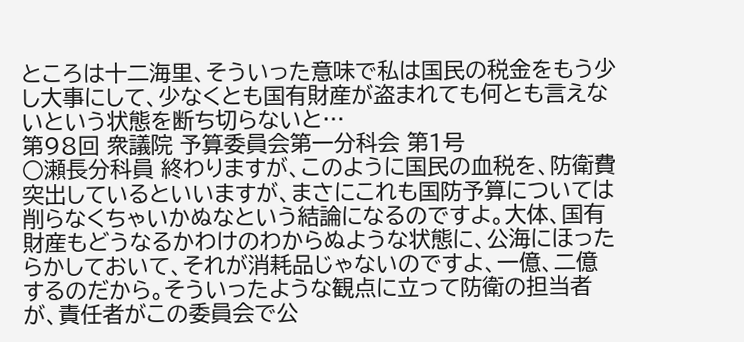ところは十二海里、そういった意味で私は国民の税金をもう少し大事にして、少なくとも国有財産が盗まれても何とも言えないという状態を断ち切らないと…
第98回 衆議院 予算委員会第一分科会 第1号
○瀬長分科員 終わりますが、このように国民の血税を、防衛費突出しているといいますが、まさにこれも国防予算については削らなくちゃいかぬなという結論になるのですよ。大体、国有財産もどうなるかわけのわからぬような状態に、公海にほったらかしておいて、それが消耗品じゃないのですよ、一億、二億するのだから。そういったような観点に立って防衛の担当者が、責任者がこの委員会で公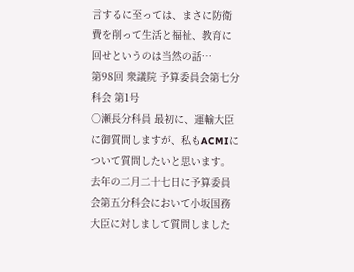言するに至っては、まさに防衛費を削って生活と福祉、教育に回せというのは当然の話…
第98回 衆議院 予算委員会第七分科会 第1号
○瀬長分科員 最初に、運輸大臣に御質問しますが、私もACMIについて質問したいと思います。 去年の二月二十七日に予算委員会第五分科会において小坂国務大臣に対しまして質問しました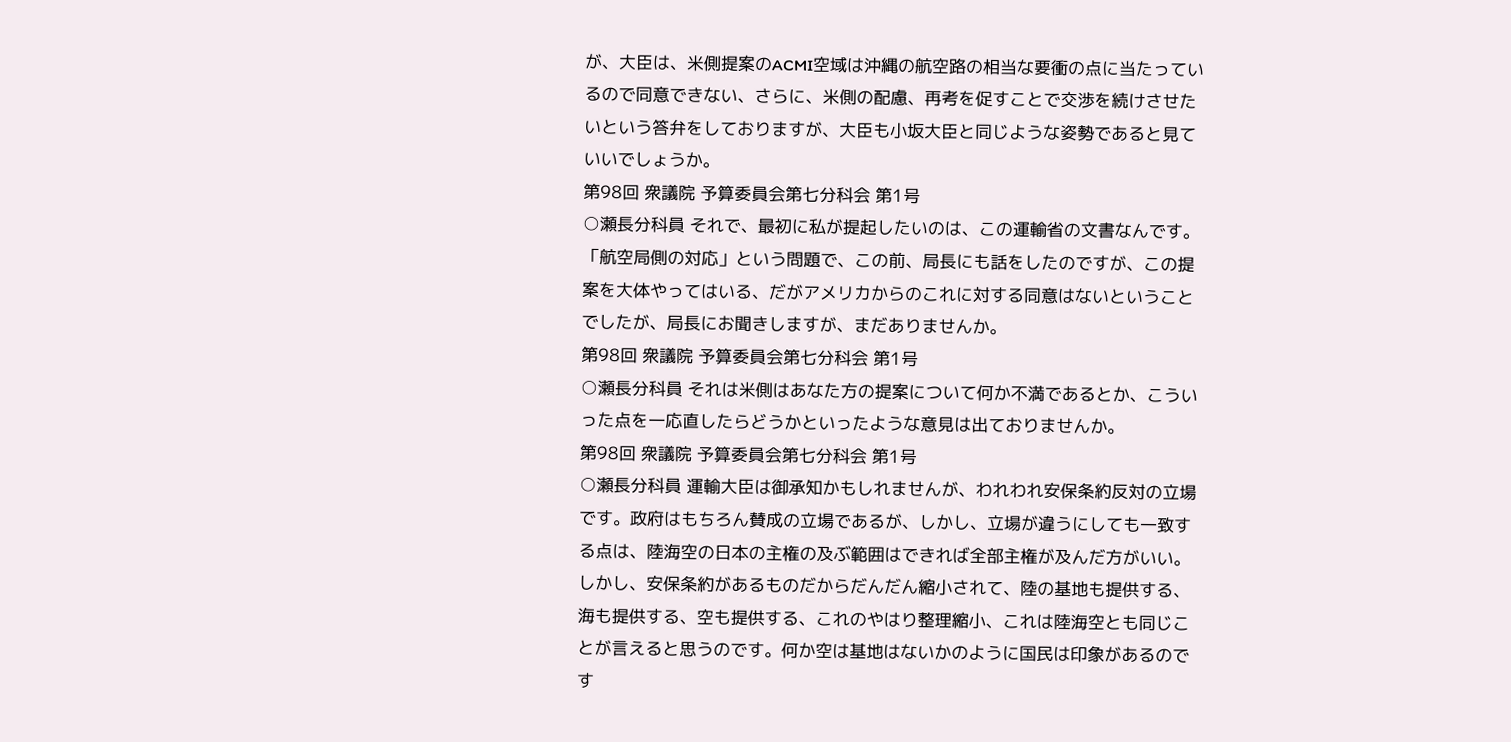が、大臣は、米側提案のACMI空域は沖縄の航空路の相当な要衝の点に当たっているので同意できない、さらに、米側の配慮、再考を促すことで交渉を続けさせたいという答弁をしておりますが、大臣も小坂大臣と同じような姿勢であると見ていいでしょうか。
第98回 衆議院 予算委員会第七分科会 第1号
○瀬長分科員 それで、最初に私が提起したいのは、この運輸省の文書なんです。「航空局側の対応」という問題で、この前、局長にも話をしたのですが、この提案を大体やってはいる、だがアメリカからのこれに対する同意はないということでしたが、局長にお聞きしますが、まだありませんか。
第98回 衆議院 予算委員会第七分科会 第1号
○瀬長分科員 それは米側はあなた方の提案について何か不満であるとか、こういった点を一応直したらどうかといったような意見は出ておりませんか。
第98回 衆議院 予算委員会第七分科会 第1号
○瀬長分科員 運輸大臣は御承知かもしれませんが、われわれ安保条約反対の立場です。政府はもちろん賛成の立場であるが、しかし、立場が違うにしても一致する点は、陸海空の日本の主権の及ぶ範囲はできれば全部主権が及んだ方がいい。しかし、安保条約があるものだからだんだん縮小されて、陸の基地も提供する、海も提供する、空も提供する、これのやはり整理縮小、これは陸海空とも同じことが言えると思うのです。何か空は基地はないかのように国民は印象があるのです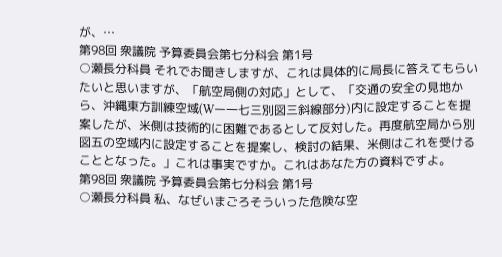が、…
第98回 衆議院 予算委員会第七分科会 第1号
○瀬長分科員 それでお聞きしますが、これは具体的に局長に答えてもらいたいと思いますが、「航空局側の対応」として、「交通の安全の見地から、沖縄東方訓練空域(Wー一七三別図三斜線部分)内に設定することを提案したが、米側は技術的に困難であるとして反対した。再度航空局から別図五の空域内に設定することを提案し、検討の結果、米側はこれを受けることとなった。」これは事実ですか。これはあなた方の資料ですよ。
第98回 衆議院 予算委員会第七分科会 第1号
○瀬長分科員 私、なぜいまごろそういった危険な空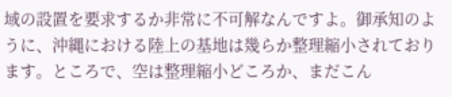域の設置を要求するか非常に不可解なんですよ。御承知のように、沖縄における陸上の基地は幾らか整理縮小されております。ところで、空は整理縮小どころか、まだこん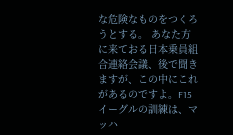な危険なものをつくろうとする。 あなた方に来ておる日本乗員組合連絡会議、後で聞きますが、この中にこれがあるのですよ。F15イーグルの訓練は、マッハ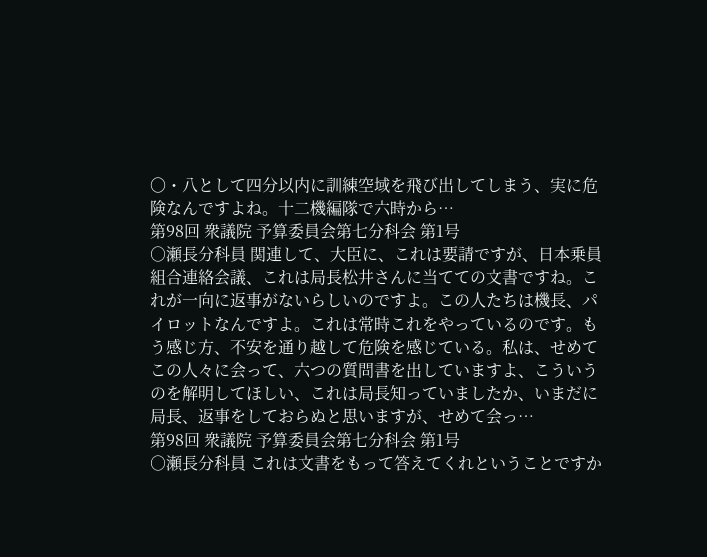〇・八として四分以内に訓練空域を飛び出してしまう、実に危険なんですよね。十二機編隊で六時から…
第98回 衆議院 予算委員会第七分科会 第1号
○瀬長分科員 関連して、大臣に、これは要請ですが、日本乗員組合連絡会議、これは局長松井さんに当てての文書ですね。これが一向に返事がないらしいのですよ。この人たちは機長、パイロットなんですよ。これは常時これをやっているのです。もう感じ方、不安を通り越して危険を感じている。私は、せめてこの人々に会って、六つの質問書を出していますよ、こういうのを解明してほしい、これは局長知っていましたか、いまだに局長、返事をしておらぬと思いますが、せめて会っ…
第98回 衆議院 予算委員会第七分科会 第1号
○瀬長分科員 これは文書をもって答えてくれということですか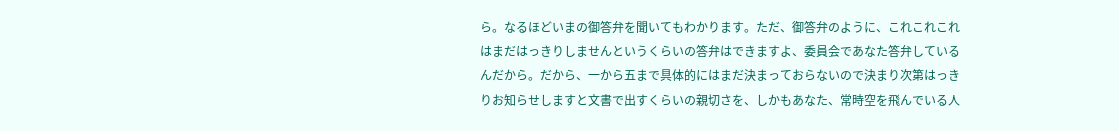ら。なるほどいまの御答弁を聞いてもわかります。ただ、御答弁のように、これこれこれはまだはっきりしませんというくらいの答弁はできますよ、委員会であなた答弁しているんだから。だから、一から五まで具体的にはまだ決まっておらないので決まり次第はっきりお知らせしますと文書で出すくらいの親切さを、しかもあなた、常時空を飛んでいる人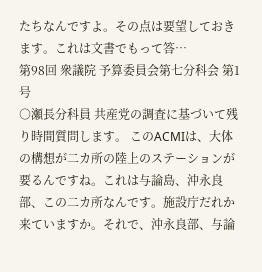たちなんですよ。その点は要望しておきます。これは文書でもって答…
第98回 衆議院 予算委員会第七分科会 第1号
○瀬長分科員 共産党の調査に基づいて残り時間質問します。 このACMIは、大体の構想が二カ所の陸上のステーションが要るんですね。これは与論島、沖永良部、この二カ所なんです。施設庁だれか来ていますか。それで、沖永良部、与論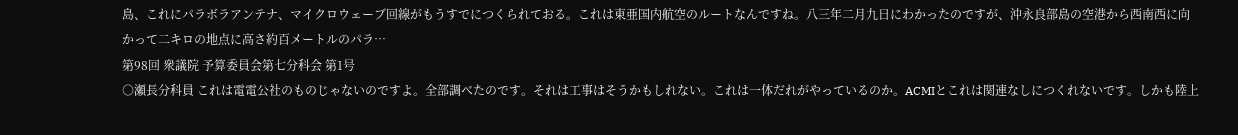島、これにパラボラアンテナ、マイクロウェーブ回線がもうすでにつくられておる。これは東亜国内航空のルートなんですね。八三年二月九日にわかったのですが、沖永良部島の空港から西南西に向かって二キロの地点に高さ約百メートルのパラ…
第98回 衆議院 予算委員会第七分科会 第1号
○瀬長分科員 これは電電公社のものじゃないのですよ。全部調べたのです。それは工事はそうかもしれない。これは一体だれがやっているのか。ACMIとこれは関連なしにつくれないです。しかも陸上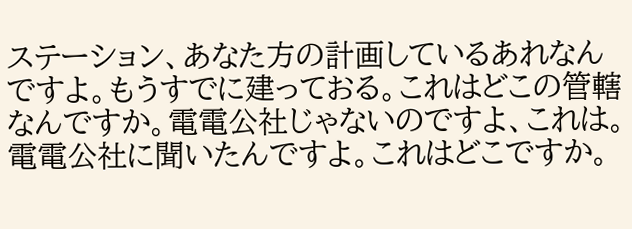ステーション、あなた方の計画しているあれなんですよ。もうすでに建っておる。これはどこの管轄なんですか。電電公社じゃないのですよ、これは。電電公社に聞いたんですよ。これはどこですか。